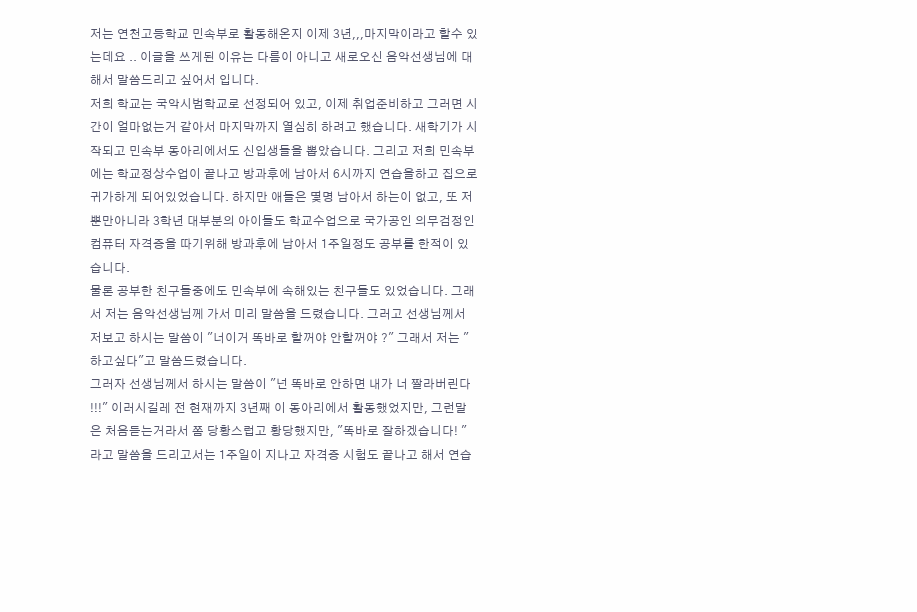저는 연천고등학교 민속부로 활동해온지 이제 3년,,,마지막이라고 할수 있는데요 .. 이글을 쓰게된 이유는 다름이 아니고 새로오신 음악선생님에 대해서 말씀드리고 싶어서 입니다.
저희 학교는 국악시범학교로 선정되어 있고, 이제 취업준비하고 그러면 시간이 얼마없는거 같아서 마지막까지 열심히 하려고 했습니다. 새학기가 시작되고 민속부 동아리에서도 신입생들을 뽑았습니다. 그리고 저희 민속부에는 학교정상수업이 끝나고 방과후에 남아서 6시까지 연습을하고 집으로 귀가하게 되어있었습니다. 하지만 애들은 몇명 남아서 하는이 없고, 또 저뿐만아니라 3학년 대부분의 아이들도 학교수업으로 국가공인 의무검정인 컴퓨터 자격증을 따기위해 방과후에 남아서 1주일정도 공부를 한적이 있습니다.
물론 공부한 친구들중에도 민속부에 속해있는 친구들도 있었습니다. 그래서 저는 음악선생님께 가서 미리 말씀을 드렸습니다. 그러고 선생님께서 저보고 하시는 말씀이 "너이거 똑바로 할꺼야 안할꺼야 ?" 그래서 저는 "하고싶다"고 말씀드렸습니다.
그러자 선생님께서 하시는 말씀이 "넌 똑바로 안하면 내가 너 짤라버린다 !!!" 이러시길레 전 현재까지 3년째 이 동아리에서 활동했었지만, 그런말은 처음듣는거라서 쫌 당황스럽고 황당했지만, "똑바로 잘하겠습니다! "라고 말씀을 드리고서는 1주일이 지나고 자격증 시험도 끝나고 해서 연습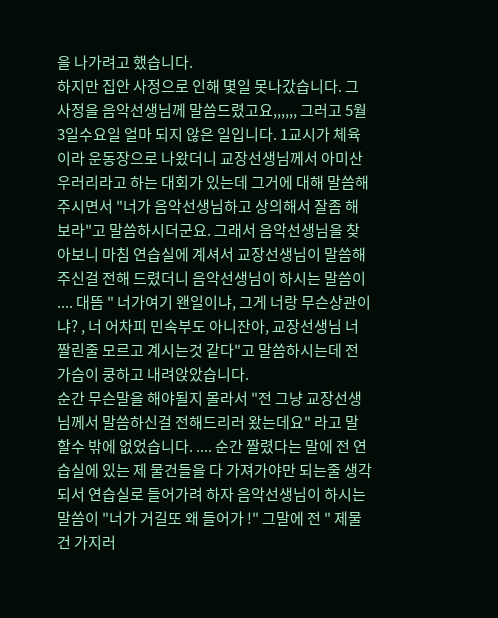을 나가려고 했습니다.
하지만 집안 사정으로 인해 몇일 못나갔습니다. 그 사정을 음악선생님께 말씀드렸고요,,,,,, 그러고 5월3일수요일 얼마 되지 않은 일입니다. 1교시가 체육이라 운동장으로 나왔더니 교장선생님께서 아미산우러리라고 하는 대회가 있는데 그거에 대해 말씀해 주시면서 "너가 음악선생님하고 상의해서 잘좀 해보라"고 말씀하시더군요. 그래서 음악선생님을 찾아보니 마침 연습실에 계셔서 교장선생님이 말씀해 주신걸 전해 드렸더니 음악선생님이 하시는 말씀이 .... 대뜸 " 너가여기 왠일이냐, 그게 너랑 무슨상관이냐? , 너 어차피 민속부도 아니잔아, 교장선생님 너 짤린줄 모르고 계시는것 같다"고 말씀하시는데 전 가슴이 쿵하고 내려앉았습니다.
순간 무슨말을 해야될지 몰라서 "전 그냥 교장선생님께서 말씀하신걸 전해드리러 왔는데요" 라고 말할수 밖에 없었습니다. .... 순간 짤렸다는 말에 전 연습실에 있는 제 물건들을 다 가져가야만 되는줄 생각되서 연습실로 들어가려 하자 음악선생님이 하시는 말씀이 "너가 거길또 왜 들어가 !" 그말에 전 " 제물건 가지러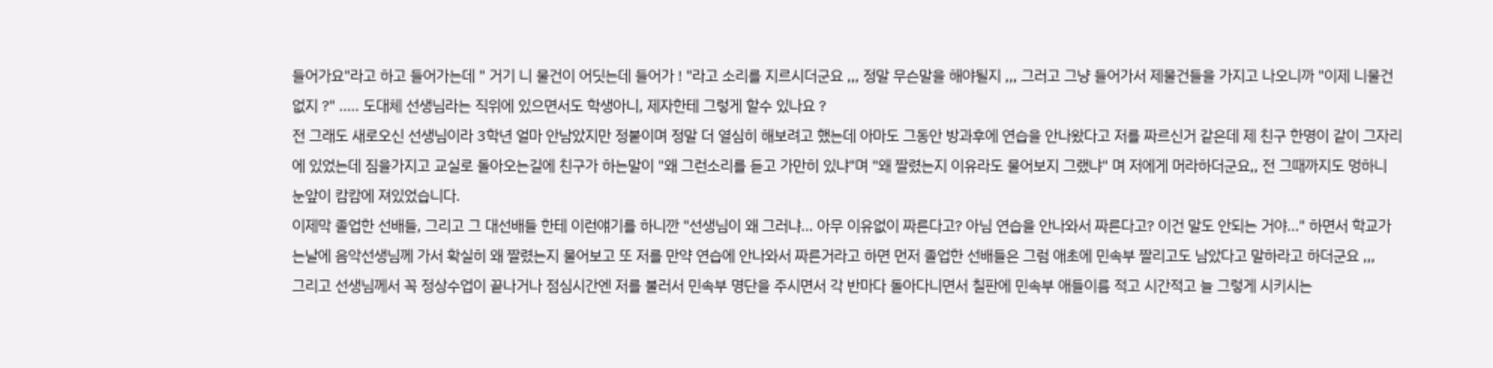들어가요"라고 하고 들어가는데 " 거기 니 물건이 어딧는데 들어가 ! "라고 소리를 지르시더군요 ,,, 정말 무슨말을 해야될지 ,,, 그러고 그냥 들어가서 제물건들을 가지고 나오니까 "이제 니물건 없지 ?" ..... 도대체 선생님라는 직위에 있으면서도 학생아니, 제자한테 그렇게 할수 있나요 ?
전 그래도 새로오신 선생님이라 3학년 얼마 안남았지만 정붙이며 정말 더 열심히 해보려고 했는데 아마도 그동안 방과후에 연습을 안나왔다고 저를 짜르신거 같은데 제 친구 한명이 같이 그자리에 있었는데 짐을가지고 교실로 돌아오는길에 친구가 하는말이 "왜 그런소리를 듣고 가만히 있냐"며 "왜 짤렸는지 이유라도 물어보지 그랬냐" 며 저에게 머라하더군요,, 전 그때까지도 멍하니 눈앞이 캄캄에 져있었습니다.
이제막 졸업한 선배들, 그리고 그 대선배들 한테 이런얘기를 하니깐 "선생님이 왜 그러냐... 아무 이유없이 짜른다고? 아님 연습을 안나와서 짜른다고? 이건 말도 안되는 거야..." 하면서 학교가는날에 음악선생님께 가서 확실히 왜 짤렸는지 물어보고 또 저를 만약 연습에 안나와서 짜른거라고 하면 먼저 졸업한 선배들은 그럼 애초에 민속부 짤리고도 남았다고 말하라고 하더군요 ,,,
그리고 선생님께서 꼭 정상수업이 끝나거나 점심시간엔 저를 불러서 민속부 명단을 주시면서 각 반마다 돌아다니면서 칠판에 민속부 애들이름 적고 시간적고 늘 그렇게 시키시는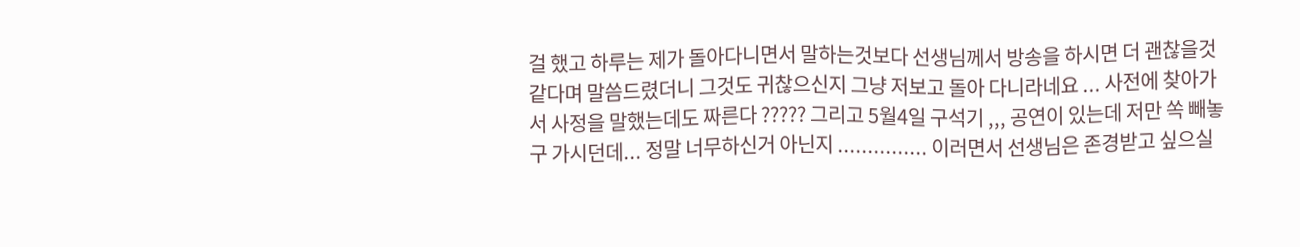걸 했고 하루는 제가 돌아다니면서 말하는것보다 선생님께서 방송을 하시면 더 괜찮을것 같다며 말씀드렸더니 그것도 귀찮으신지 그냥 저보고 돌아 다니라네요 ... 사전에 찾아가서 사정을 말했는데도 짜른다 ????? 그리고 5월4일 구석기 ,,, 공연이 있는데 저만 쏙 빼놓구 가시던데... 정말 너무하신거 아닌지 ............... 이러면서 선생님은 존경받고 싶으실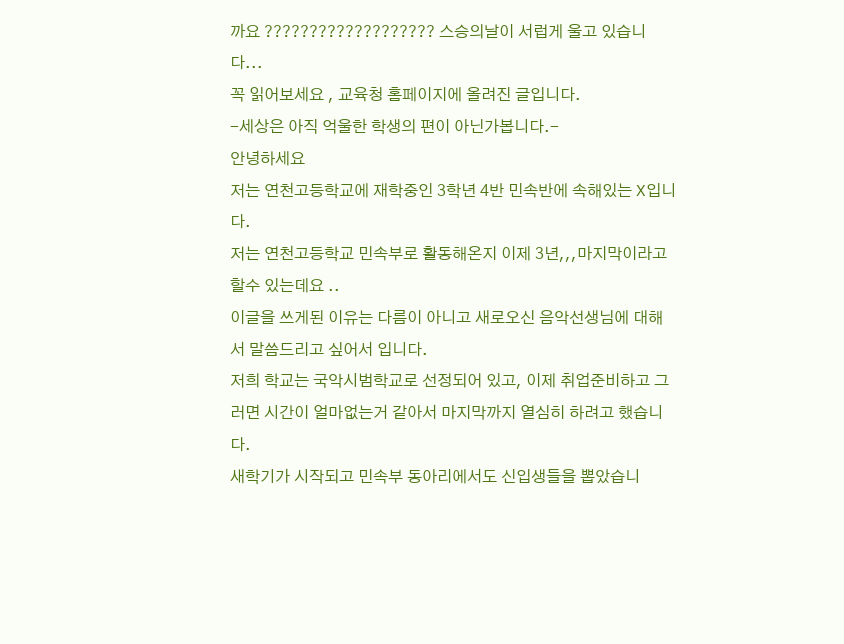까요 ??????????????????? 스승의날이 서럽게 울고 있습니다...
꼭 읽어보세요 , 교육청 홈페이지에 올려진 글입니다.
-세상은 아직 억울한 학생의 편이 아닌가봅니다.-
안녕하세요
저는 연천고등학교에 재학중인 3학년 4반 민속반에 속해있는 X입니다.
저는 연천고등학교 민속부로 활동해온지 이제 3년,,,마지막이라고 할수 있는데요 ..
이글을 쓰게된 이유는 다름이 아니고 새로오신 음악선생님에 대해서 말씀드리고 싶어서 입니다.
저희 학교는 국악시범학교로 선정되어 있고, 이제 취업준비하고 그러면 시간이 얼마없는거 같아서 마지막까지 열심히 하려고 했습니다.
새학기가 시작되고 민속부 동아리에서도 신입생들을 뽑았습니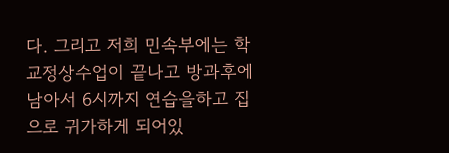다. 그리고 저희 민속부에는 학교정상수업이 끝나고 방과후에 남아서 6시까지 연습을하고 집으로 귀가하게 되어있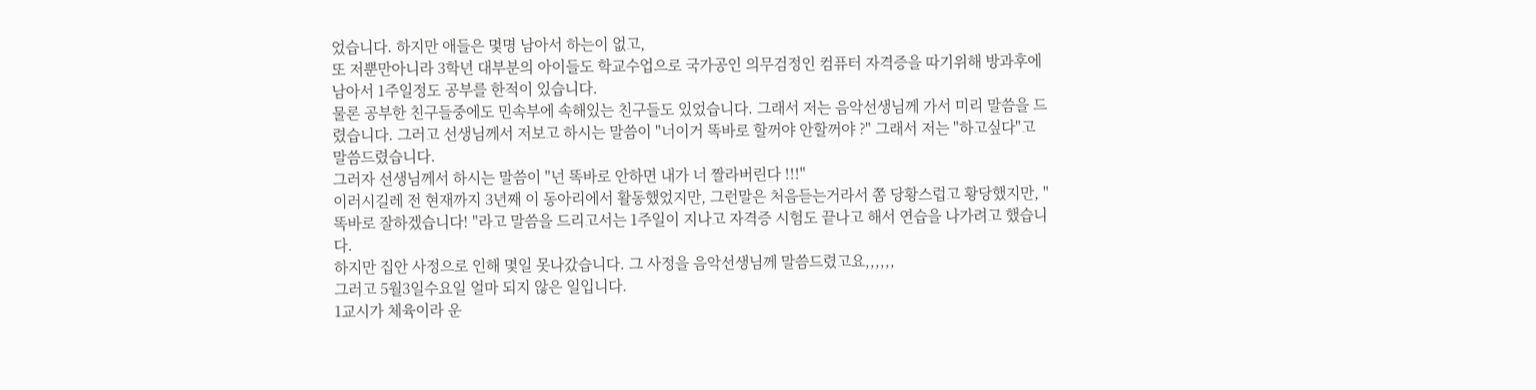었습니다. 하지만 애들은 몇명 남아서 하는이 없고,
또 저뿐만아니라 3학년 대부분의 아이들도 학교수업으로 국가공인 의무검정인 컴퓨터 자격증을 따기위해 방과후에 남아서 1주일정도 공부를 한적이 있습니다.
물론 공부한 친구들중에도 민속부에 속해있는 친구들도 있었습니다. 그래서 저는 음악선생님께 가서 미리 말씀을 드렸습니다. 그러고 선생님께서 저보고 하시는 말씀이 "너이거 똑바로 할꺼야 안할꺼야 ?" 그래서 저는 "하고싶다"고 말씀드렸습니다.
그러자 선생님께서 하시는 말씀이 "넌 똑바로 안하면 내가 너 짤라버린다 !!!"
이러시길레 전 현재까지 3년째 이 동아리에서 활동했었지만, 그런말은 처음듣는거라서 쫌 당황스럽고 황당했지만, "똑바로 잘하겠습니다! "라고 말씀을 드리고서는 1주일이 지나고 자격증 시험도 끝나고 해서 연습을 나가려고 했습니다.
하지만 집안 사정으로 인해 몇일 못나갔습니다. 그 사정을 음악선생님께 말씀드렸고요,,,,,,
그러고 5월3일수요일 얼마 되지 않은 일입니다.
1교시가 체육이라 운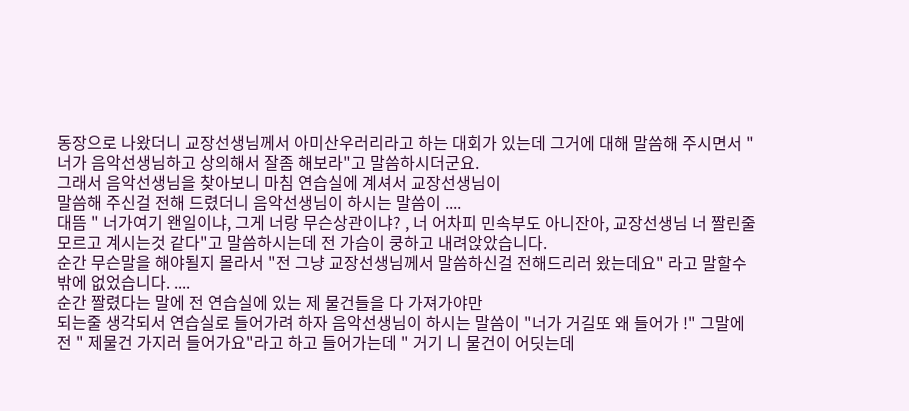동장으로 나왔더니 교장선생님께서 아미산우러리라고 하는 대회가 있는데 그거에 대해 말씀해 주시면서 "너가 음악선생님하고 상의해서 잘좀 해보라"고 말씀하시더군요.
그래서 음악선생님을 찾아보니 마침 연습실에 계셔서 교장선생님이
말씀해 주신걸 전해 드렸더니 음악선생님이 하시는 말씀이 ....
대뜸 " 너가여기 왠일이냐, 그게 너랑 무슨상관이냐? , 너 어차피 민속부도 아니잔아, 교장선생님 너 짤린줄 모르고 계시는것 같다"고 말씀하시는데 전 가슴이 쿵하고 내려앉았습니다.
순간 무슨말을 해야될지 몰라서 "전 그냥 교장선생님께서 말씀하신걸 전해드리러 왔는데요" 라고 말할수 밖에 없었습니다. ....
순간 짤렸다는 말에 전 연습실에 있는 제 물건들을 다 가져가야만
되는줄 생각되서 연습실로 들어가려 하자 음악선생님이 하시는 말씀이 "너가 거길또 왜 들어가 !" 그말에 전 " 제물건 가지러 들어가요"라고 하고 들어가는데 " 거기 니 물건이 어딧는데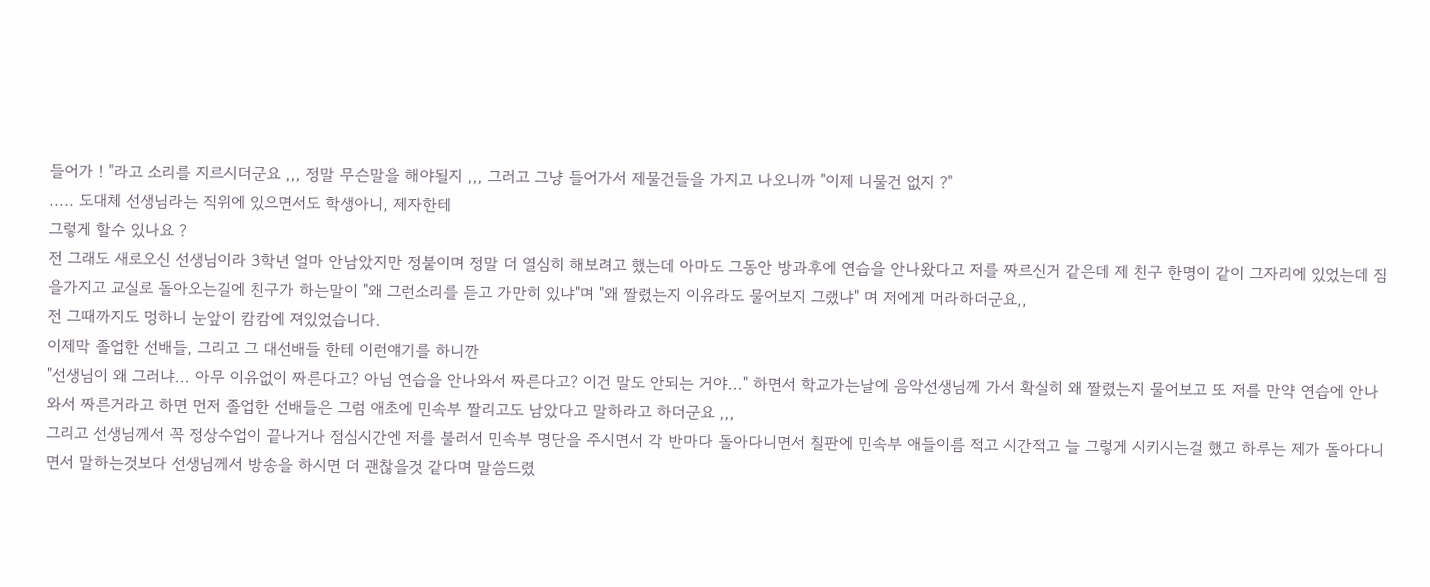들어가 ! "라고 소리를 지르시더군요 ,,, 정말 무슨말을 해야될지 ,,, 그러고 그냥 들어가서 제물건들을 가지고 나오니까 "이제 니물건 없지 ?"
..... 도대체 선생님라는 직위에 있으면서도 학생아니, 제자한테
그렇게 할수 있나요 ?
전 그래도 새로오신 선생님이라 3학년 얼마 안남았지만 정붙이며 정말 더 열심히 해보려고 했는데 아마도 그동안 방과후에 연습을 안나왔다고 저를 짜르신거 같은데 제 친구 한명이 같이 그자리에 있었는데 짐을가지고 교실로 돌아오는길에 친구가 하는말이 "왜 그런소리를 듣고 가만히 있냐"며 "왜 짤렸는지 이유라도 물어보지 그랬냐" 며 저에게 머라하더군요,,
전 그때까지도 멍하니 눈앞이 캄캄에 져있었습니다.
이제막 졸업한 선배들, 그리고 그 대선배들 한테 이런얘기를 하니깐
"선생님이 왜 그러냐... 아무 이유없이 짜른다고? 아님 연습을 안나와서 짜른다고? 이건 말도 안되는 거야..." 하면서 학교가는날에 음악선생님께 가서 확실히 왜 짤렸는지 물어보고 또 저를 만약 연습에 안나와서 짜른거라고 하면 먼저 졸업한 선배들은 그럼 애초에 민속부 짤리고도 남았다고 말하라고 하더군요 ,,,
그리고 선생님께서 꼭 정상수업이 끝나거나 점심시간엔 저를 불러서 민속부 명단을 주시면서 각 반마다 돌아다니면서 칠판에 민속부 애들이름 적고 시간적고 늘 그렇게 시키시는걸 했고 하루는 제가 돌아다니면서 말하는것보다 선생님께서 방송을 하시면 더 괜찮을것 같다며 말씀드렸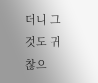더니 그것도 귀찮으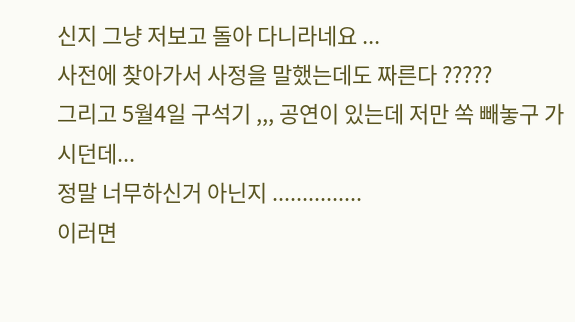신지 그냥 저보고 돌아 다니라네요 ...
사전에 찾아가서 사정을 말했는데도 짜른다 ?????
그리고 5월4일 구석기 ,,, 공연이 있는데 저만 쏙 빼놓구 가시던데...
정말 너무하신거 아닌지 ...............
이러면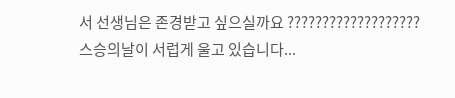서 선생님은 존경받고 싶으실까요 ???????????????????
스승의날이 서럽게 울고 있습니다...